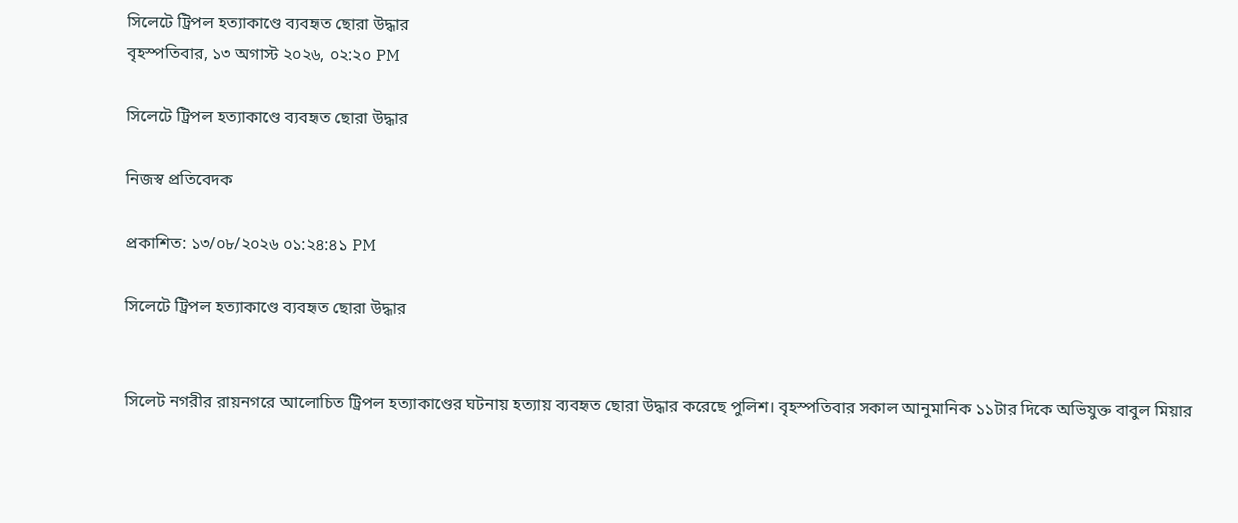সিলেটে ট্রিপল হত্যাকাণ্ডে ব্যবহৃত ছোরা উদ্ধার
বৃহস্পতিবার, ১৩ অগাস্ট ২০২৬, ০২:২০ PM

সিলেটে ট্রিপল হত্যাকাণ্ডে ব্যবহৃত ছোরা উদ্ধার

নিজস্ব প্রতিবেদক

প্রকাশিত: ১৩/০৮/২০২৬ ০১:২৪:৪১ PM

সিলেটে ট্রিপল হত্যাকাণ্ডে ব্যবহৃত ছোরা উদ্ধার


সিলেট নগরীর রায়নগরে আলোচিত ট্রিপল হত্যাকাণ্ডের ঘটনায় হত্যায় ব্যবহৃত ছোরা উদ্ধার করেছে পুলিশ। বৃহস্পতিবার সকাল আনুমানিক ১১টার দিকে অভিযুক্ত বাবুল মিয়ার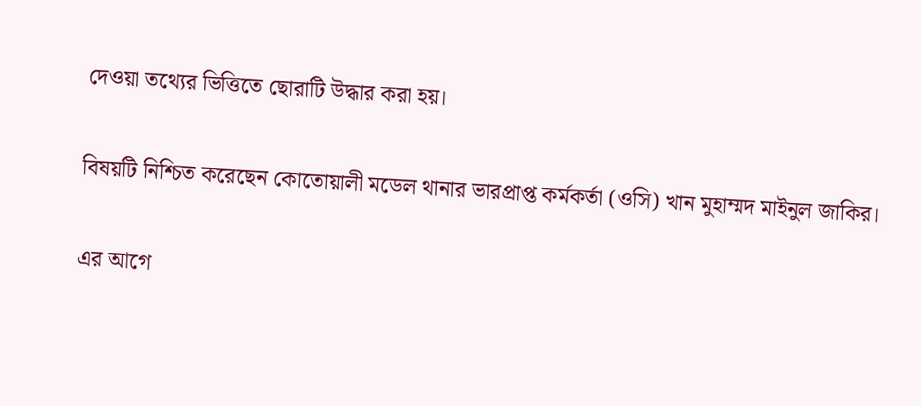দেওয়া তথ্যের ভিত্তিতে ছোরাটি উদ্ধার করা হয়।

বিষয়টি নিশ্চিত করেছেন কোতোয়ালী মডেল থানার ভারপ্রাপ্ত কর্মকর্তা (ওসি) খান মুহাম্মদ মাইনুল জাকির।

এর আগে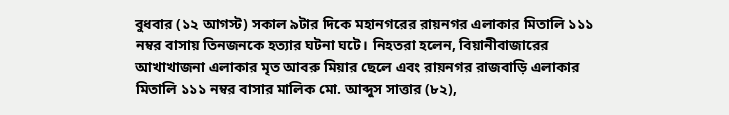বুধবার (১২ আগস্ট) সকাল ৯টার দিকে মহানগরের রায়নগর এলাকার মিতালি ১১১ নম্বর বাসায় তিনজনকে হত্যার ঘটনা ঘটে। নিহতরা হলেন, বিয়ানীবাজারের আখাখাজনা এলাকার মৃত আবরু মিয়ার ছেলে এবং রায়নগর রাজবাড়ি এলাকার মিতালি ১১১ নম্বর বাসার মালিক মো. আব্দুস সাত্তার (৮২),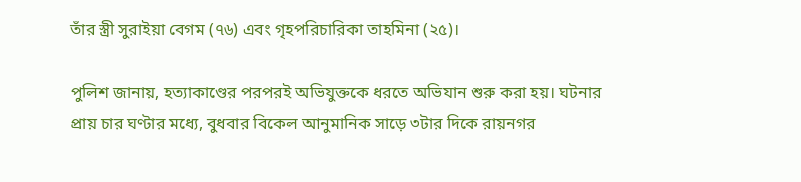তাঁর স্ত্রী সুরাইয়া বেগম (৭৬) এবং গৃহপরিচারিকা তাহমিনা (২৫)।

পুলিশ জানায়, হত্যাকাণ্ডের পরপরই অভিযুক্তকে ধরতে অভিযান শুরু করা হয়। ঘটনার প্রায় চার ঘণ্টার মধ্যে, বুধবার বিকেল আনুমানিক সাড়ে ৩টার দিকে রায়নগর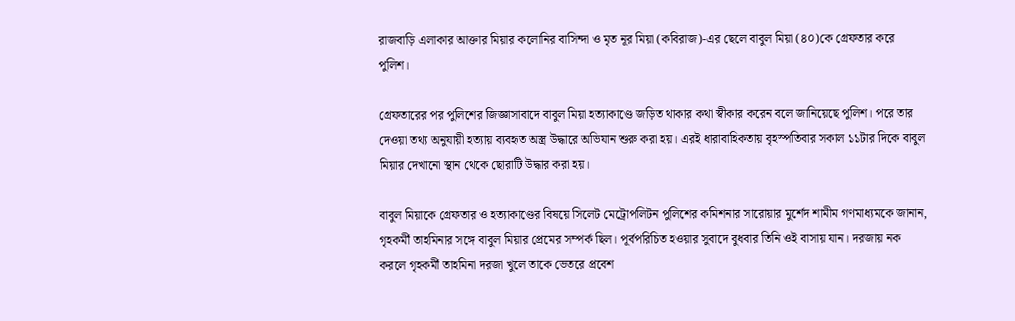রাজবাড়ি এলাকার আক্তার মিয়ার কলোনির বাসিন্দা ও মৃত নূর মিয়া (কবিরাজ)-এর ছেলে বাবুল মিয়া (৪০)কে গ্রেফতার করে পুলিশ।

গ্রেফতারের পর পুলিশের জিজ্ঞাসাবাদে বাবুল মিয়া হত্যাকাণ্ডে জড়িত থাকার কথা স্বীকার করেন বলে জানিয়েছে পুলিশ। পরে তার দেওয়া তথ্য অনুযায়ী হত্যায় ব্যবহৃত অস্ত্র উদ্ধারে অভিযান শুরু করা হয়। এরই ধারাবাহিকতায় বৃহস্পতিবার সকাল ১১টার দিকে বাবুল মিয়ার দেখানো স্থান থেকে ছোরাটি উদ্ধার করা হয়।

বাবুল মিয়াকে গ্রেফতার ও হত্যাকাণ্ডের বিষয়ে সিলেট মেট্রোপলিটন পুলিশের কমিশনার সারোয়ার মুর্শেদ শামীম গণমাধ্যমকে জানান, গৃহকর্মী তাহমিনার সঙ্গে বাবুল মিয়ার প্রেমের সম্পর্ক ছিল। পূর্বপরিচিত হওয়ার সুবাদে বুধবার তিনি ওই বাসায় যান। দরজায় নক করলে গৃহকর্মী তাহমিনা দরজা খুলে তাকে ভেতরে প্রবেশ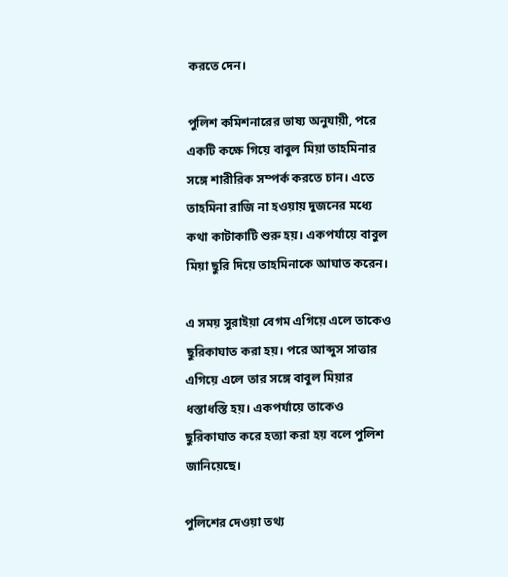করতে দেন।

পুলিশ কমিশনারের ভাষ্য অনুযায়ী, পরে একটি কক্ষে গিয়ে বাবুল মিয়া তাহমিনার সঙ্গে শারীরিক সম্পর্ক করতে চান। এতে তাহমিনা রাজি না হওয়ায় দুজনের মধ্যে কথা কাটাকাটি শুরু হয়। একপর্যায়ে বাবুল মিয়া ছুরি দিয়ে তাহমিনাকে আঘাত করেন।

এ সময় সুরাইয়া বেগম এগিয়ে এলে তাকেও ছুরিকাঘাত করা হয়। পরে আব্দুস সাত্তার এগিয়ে এলে তার সঙ্গে বাবুল মিয়ার ধস্তাধস্তি হয়। একপর্যায়ে তাকেও ছুরিকাঘাত করে হত্যা করা হয় বলে পুলিশ জানিয়েছে।

পুলিশের দেওয়া তথ্য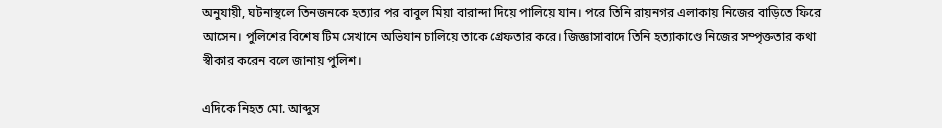অনুযায়ী, ঘটনাস্থলে তিনজনকে হত্যার পর বাবুল মিয়া বারান্দা দিয়ে পালিয়ে যান। পরে তিনি রায়নগর এলাকায় নিজের বাড়িতে ফিরে আসেন। পুলিশের বিশেষ টিম সেখানে অভিযান চালিয়ে তাকে গ্রেফতার করে। জিজ্ঞাসাবাদে তিনি হত্যাকাণ্ডে নিজের সম্পৃক্ততার কথা স্বীকার করেন বলে জানায় পুলিশ।

এদিকে নিহত মো. আব্দুস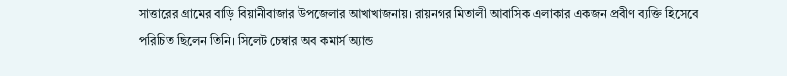সাত্তারের গ্রামের বাড়ি বিয়ানীবাজার উপজেলার আখাখাজনায়। রায়নগর মিতালী আবাসিক এলাকার একজন প্রবীণ ব্যক্তি হিসেবে পরিচিত ছিলেন তিনি। সিলেট চেম্বার অব কমার্স অ্যান্ড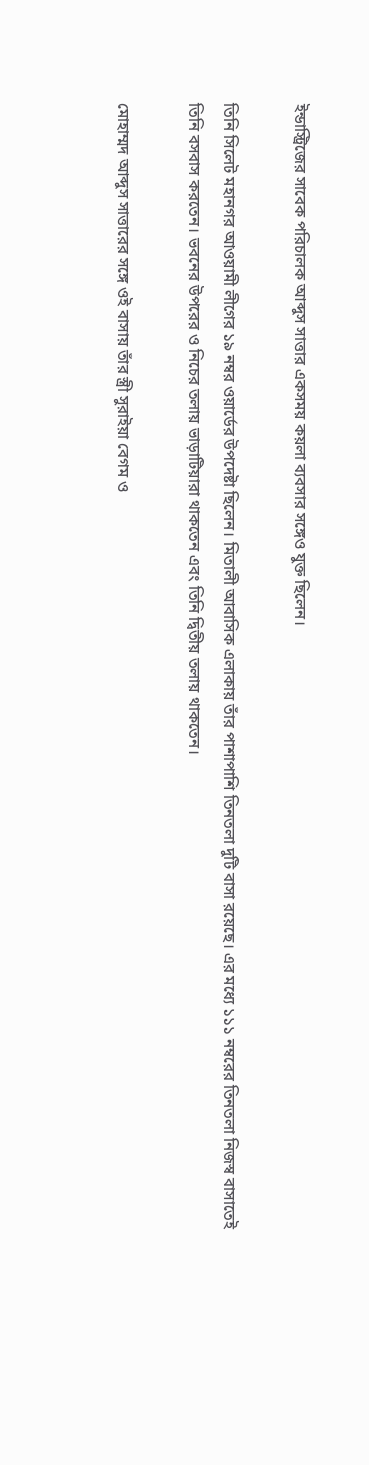ইন্ডাস্ট্রিজের সাবেক পরিচালক আব্দুস সাত্তার একসময় কয়লা ব্যবসার সঙ্গেও যুক্ত ছিলেন।

তিনি সিলেট মহানগর আওয়ামী লীগের ১৯ নম্বর ওয়ার্ডের উপদেষ্টা ছিলেন। মিতালী আবাসিক এলাকায় তাঁর পাশাপাশি তিনতলা দুটি বাসা রয়েছে। এর মধ্যে ১১১ নম্বরের তিনতলা নিজস্ব বাসাতেই তিনি বসবাস করতেন। ভবনের উপরের ও নিচের তলায় ভাড়াটিয়ারা থাকতেন এবং তিনি দ্বিতীয় তলায় থাকতেন।

মোহাম্মদ আব্দুস সাত্তারের সঙ্গে ওই বাসায় তাঁর স্ত্রী সুরাইয়া বেগম ও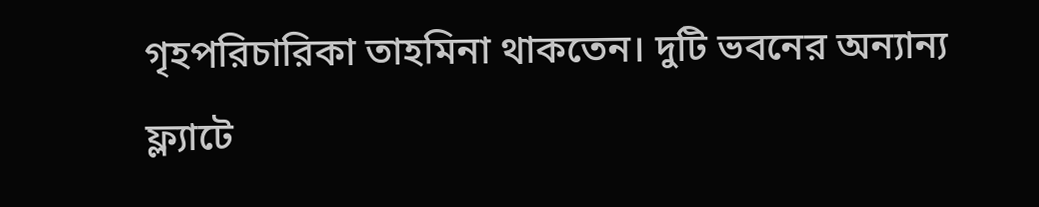গৃহপরিচারিকা তাহমিনা থাকতেন। দুটি ভবনের অন্যান্য ফ্ল্যাটে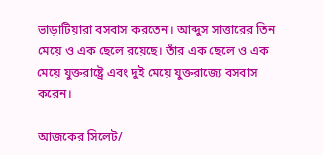ভাড়াটিয়ারা বসবাস করতেন। আব্দুস সাত্তারের তিন মেয়ে ও এক ছেলে রয়েছে। তাঁর এক ছেলে ও এক মেয়ে যুক্তরাষ্ট্রে এবং দুই মেয়ে যুক্তরাজ্যে বসবাস করেন।

আজকের সিলেট/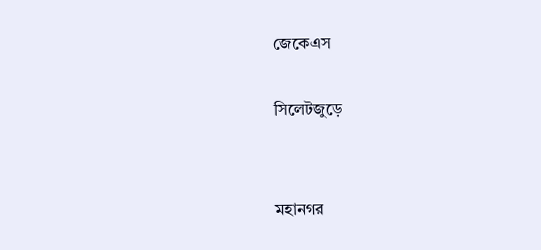জেকেএস

সিলেটজুড়ে


মহানগর